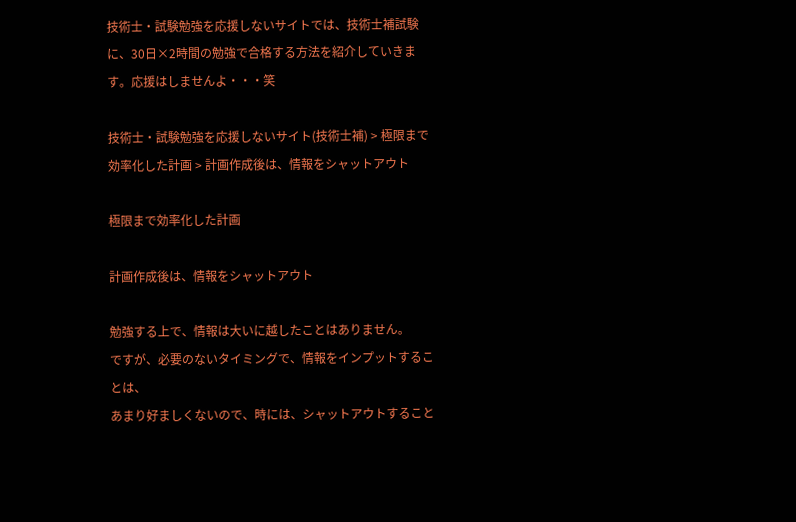技術士・試験勉強を応援しないサイトでは、技術士補試験に、30日×2時間の勉強で合格する方法を紹介していきます。応援はしませんよ・・・笑

技術士・試験勉強を応援しないサイト(技術士補) > 極限まで効率化した計画 > 計画作成後は、情報をシャットアウト

極限まで効率化した計画

計画作成後は、情報をシャットアウト

勉強する上で、情報は大いに越したことはありません。
ですが、必要のないタイミングで、情報をインプットすることは、
あまり好ましくないので、時には、シャットアウトすること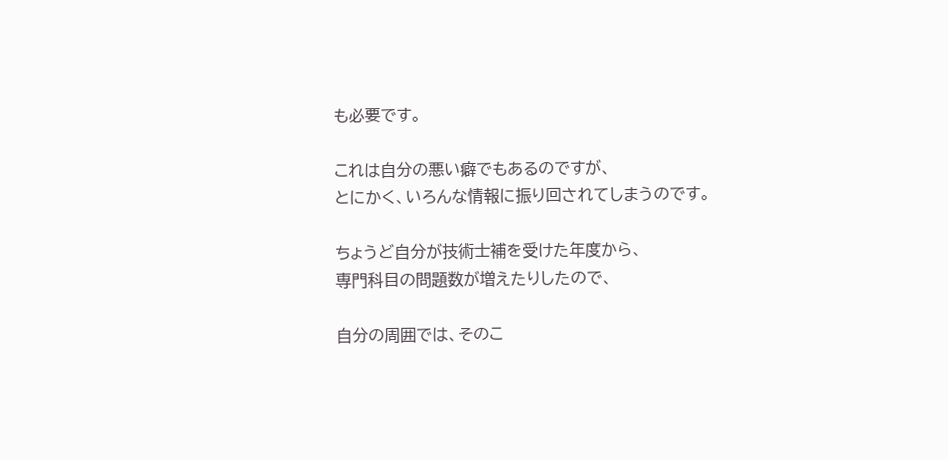も必要です。

これは自分の悪い癖でもあるのですが、
とにかく、いろんな情報に振り回されてしまうのです。

ちょうど自分が技術士補を受けた年度から、
専門科目の問題数が増えたりしたので、

自分の周囲では、そのこ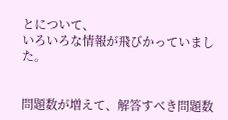とについて、
いろいろな情報が飛びかっていました。


問題数が増えて、解答すべき問題数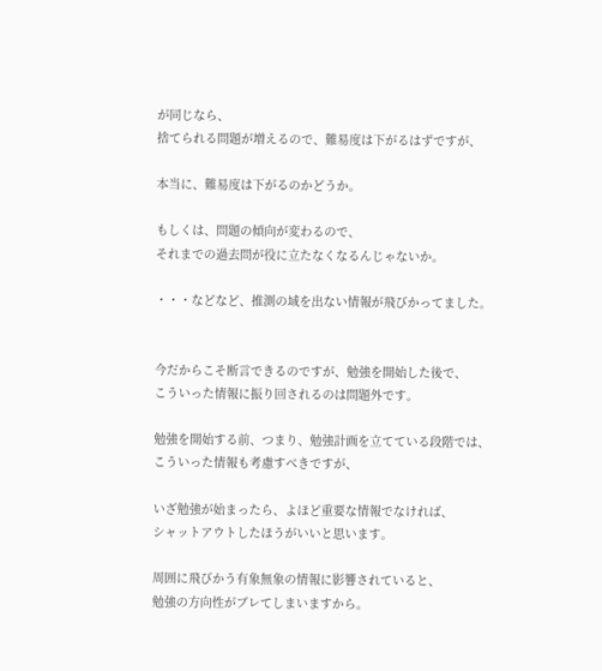が同じなら、
捨てられる問題が増えるので、難易度は下がるはずですが、

本当に、難易度は下がるのかどうか。

もしくは、問題の傾向が変わるので、
それまでの過去問が役に立たなくなるんじゃないか。

・・・などなど、推測の域を出ない情報が飛びかってました。


今だからこそ断言できるのですが、勉強を開始した後で、
こういった情報に振り回されるのは問題外です。

勉強を開始する前、つまり、勉強計画を立てている段階では、
こういった情報も考慮すべきですが、

いざ勉強が始まったら、よほど重要な情報でなければ、
シャットアウトしたほうがいいと思います。

周囲に飛びかう有象無象の情報に影響されていると、
勉強の方向性がブレてしまいますから。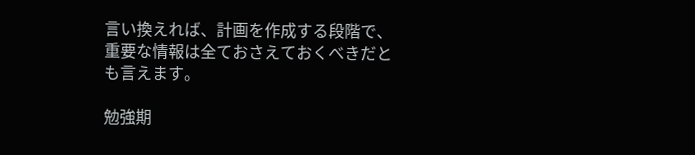言い換えれば、計画を作成する段階で、
重要な情報は全ておさえておくべきだとも言えます。

勉強期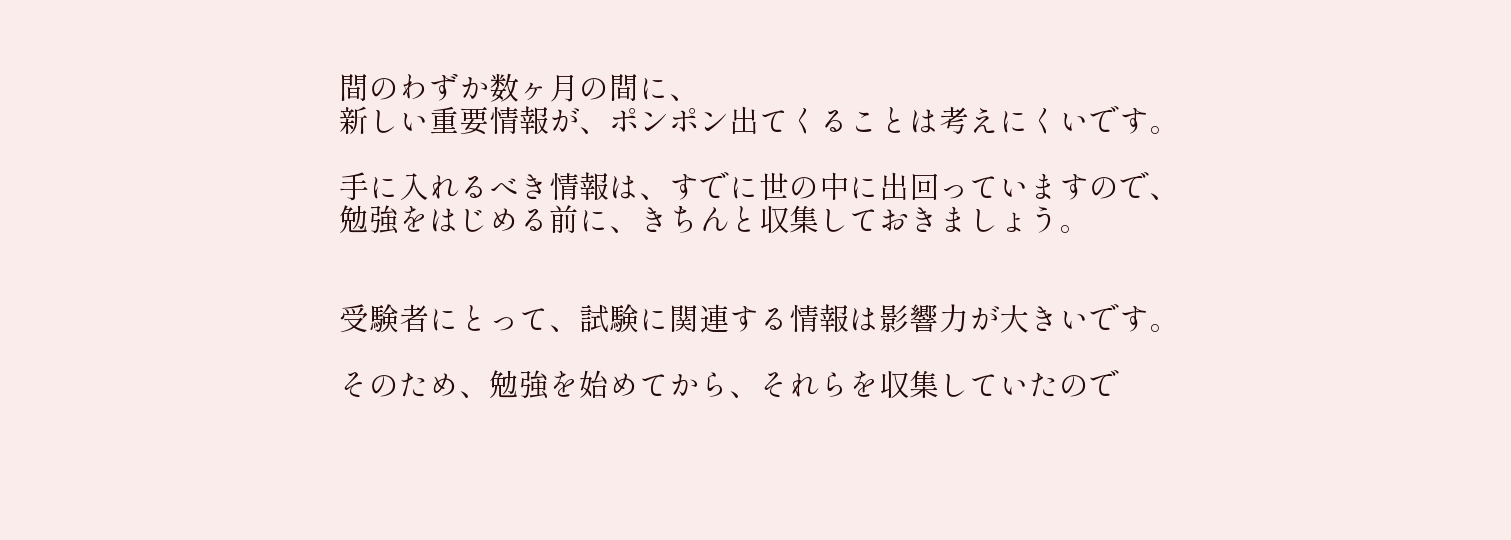間のわずか数ヶ月の間に、
新しい重要情報が、ポンポン出てくることは考えにくいです。

手に入れるべき情報は、すでに世の中に出回っていますので、
勉強をはじめる前に、きちんと収集しておきましょう。


受験者にとって、試験に関連する情報は影響力が大きいです。

そのため、勉強を始めてから、それらを収集していたので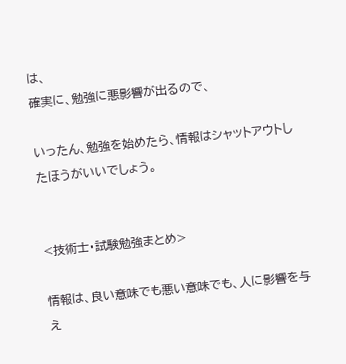は、
確実に、勉強に悪影響が出るので、

いったん、勉強を始めたら、情報はシャットアウトしたほうがいいでしょう。


<技術士・試験勉強まとめ>

情報は、良い意味でも悪い意味でも、人に影響を与え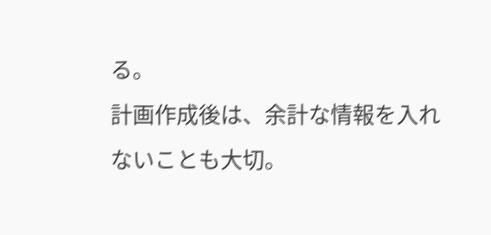る。
計画作成後は、余計な情報を入れないことも大切。